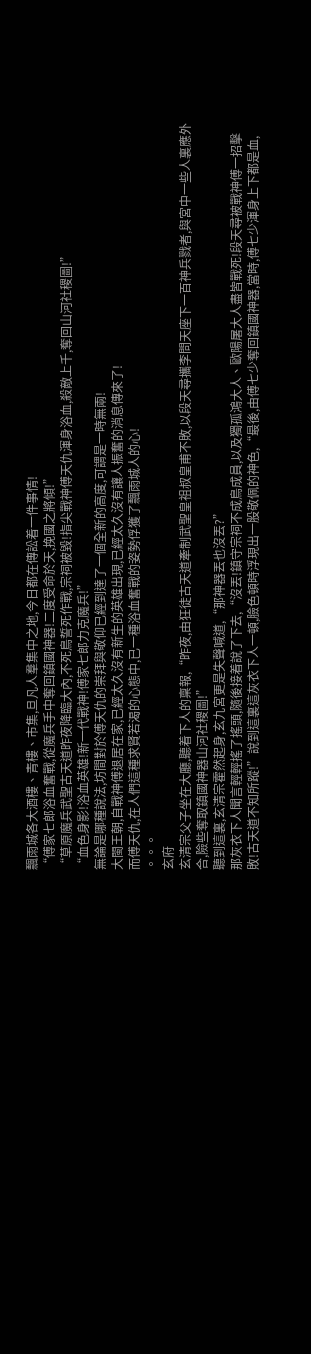飄雨城各大酒樓、青樓、市集,旦凡人羣集中之地,今日都在傳訟着一件事情!
“傅家七郎浴血奮戰,從魔兵手中奪回鎮國神器!二度受命於天,挽國之將傾!”
“草原魔兵武聖古天道昨夜降臨大內,不死鳥誓死作戰,宗祠被毀!指尖戰神傅天仇渾身浴血,殺敵上千,奪回山河社稷圖!”
“血色身影!浴血英雄!新一代戰神!傅家七郎力克魔兵!”
無論是哪種說法,坊間對於傅天仇的崇拜與敬仰已經到達了一個全新的高度,可謂是一時無兩!
大閩王朝,自戰神傅退居在家,已經太久沒有新生的英雄出現,已經太久沒有讓人振奮的消息傳來了!
而傅天仇,在人們這種求賢若渴的心態中,已一種浴血奮戰的姿勢俘獲了飄雨城人的心!
。。。
玄府
玄清宗父子坐在大廳,聽着下人的稟報,“昨夜,由狂徒古天道牽制武聖皇祖叔皇甫不敗,以段天尋攜李問天座下一百神兵戮者,與宮中一些人裏應外合,險些奪取鎮國神器山河社稷圖!”
聽到這裏,玄清宗霍然起身,玄九宮更是失聲喊道,“那神器丟也沒丟?”
那灰衣下人聞言輕輕搖了搖頭,隨後接着說了下去,“沒丟!鎮守宗祠不成鳥成員,以及獨孤鴻大人、歐陽屠大人盡皆戰死!段天尋被戰神傅一招擊敗!古天道不知所蹤!”說到這裏這灰衣下人一頓,臉色頓時浮現出一股敬佩的神色,“最後,由傅七少奪回鎮國神器,當時,傅七少渾身上下都是血,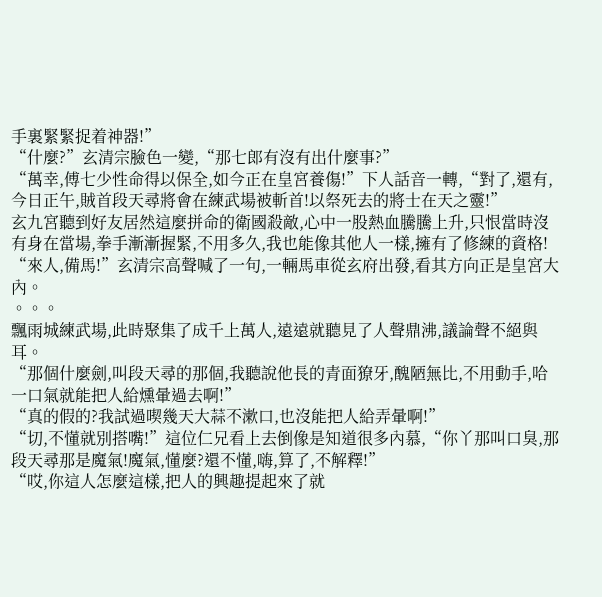手裏緊緊捉着神器!”
“什麼?”玄清宗臉色一變,“那七郎有沒有出什麼事?”
“萬幸,傅七少性命得以保全,如今正在皇宮養傷!”下人話音一轉,“對了,還有,今日正午,賊首段天尋將會在練武場被斬首!以祭死去的將士在天之靈!”
玄九宮聽到好友居然這麼拼命的衛國殺敵,心中一股熱血騰騰上升,只恨當時沒有身在當場,拳手漸漸握緊,不用多久,我也能像其他人一樣,擁有了修練的資格!
“來人,備馬!”玄清宗高聲喊了一句,一輛馬車從玄府出發,看其方向正是皇宮大內。
。。。
飄雨城練武場,此時聚集了成千上萬人,遠遠就聽見了人聲鼎沸,議論聲不絕與耳。
“那個什麼劍,叫段天尋的那個,我聽說他長的青面獠牙,醜陋無比,不用動手,哈一口氣就能把人給燻暈過去啊!”
“真的假的?我試過喫幾天大蒜不漱口,也沒能把人給弄暈啊!”
“切,不懂就別搭嘴!”這位仁兄看上去倒像是知道很多內慕,“你丫那叫口臭,那段天尋那是魔氣!魔氣,懂麼?還不懂,嗨,算了,不解釋!”
“哎,你這人怎麼這樣,把人的興趣提起來了就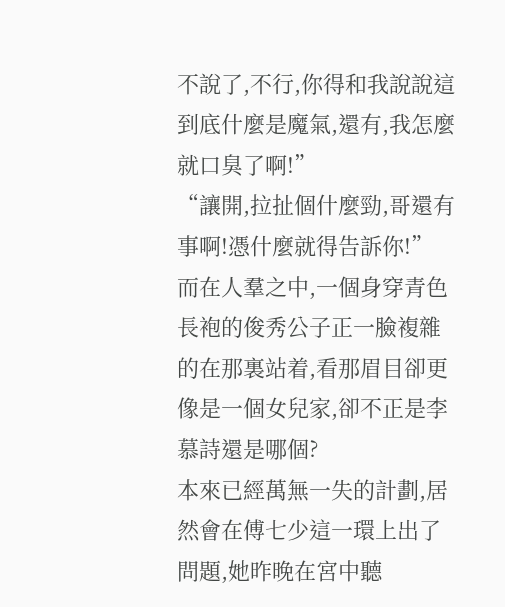不說了,不行,你得和我說說這到底什麼是魔氣,還有,我怎麼就口臭了啊!”
“讓開,拉扯個什麼勁,哥還有事啊!憑什麼就得告訴你!”
而在人羣之中,一個身穿青色長袍的俊秀公子正一臉複雜的在那裏站着,看那眉目卻更像是一個女兒家,卻不正是李慕詩還是哪個?
本來已經萬無一失的計劃,居然會在傅七少這一環上出了問題,她昨晚在宮中聽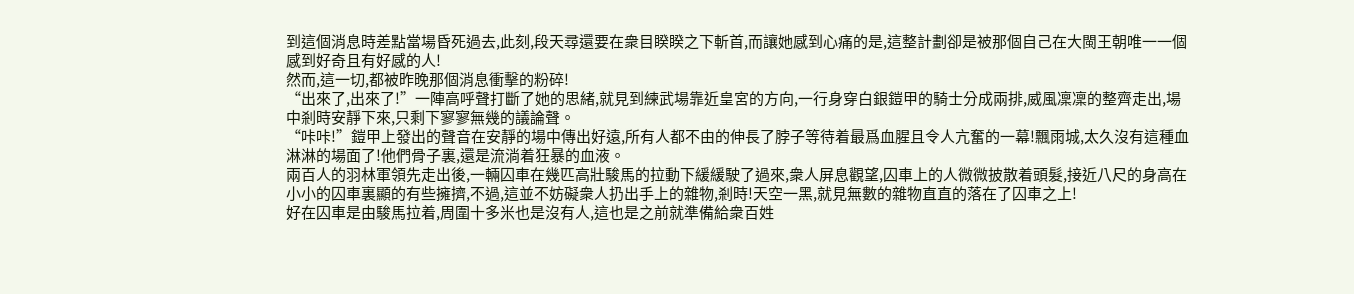到這個消息時差點當場昏死過去,此刻,段天尋還要在衆目睽睽之下斬首,而讓她感到心痛的是,這整計劃卻是被那個自己在大閩王朝唯一一個感到好奇且有好感的人!
然而,這一切,都被昨晚那個消息衝擊的粉碎!
“出來了,出來了!”一陣高呼聲打斷了她的思緒,就見到練武場靠近皇宮的方向,一行身穿白銀鎧甲的騎士分成兩排,威風凜凜的整齊走出,場中剎時安靜下來,只剩下寥寥無幾的議論聲。
“咔咔!”鎧甲上發出的聲音在安靜的場中傳出好遠,所有人都不由的伸長了脖子等待着最爲血腥且令人亢奮的一幕!飄雨城,太久沒有這種血淋淋的場面了!他們骨子裏,還是流淌着狂暴的血液。
兩百人的羽林軍領先走出後,一輛囚車在幾匹高壯駿馬的拉動下緩緩駛了過來,衆人屏息觀望,囚車上的人微微披散着頭髮,接近八尺的身高在小小的囚車裏顯的有些擁擠,不過,這並不妨礙衆人扔出手上的雜物,剎時!天空一黑,就見無數的雜物直直的落在了囚車之上!
好在囚車是由駿馬拉着,周圍十多米也是沒有人,這也是之前就準備給衆百姓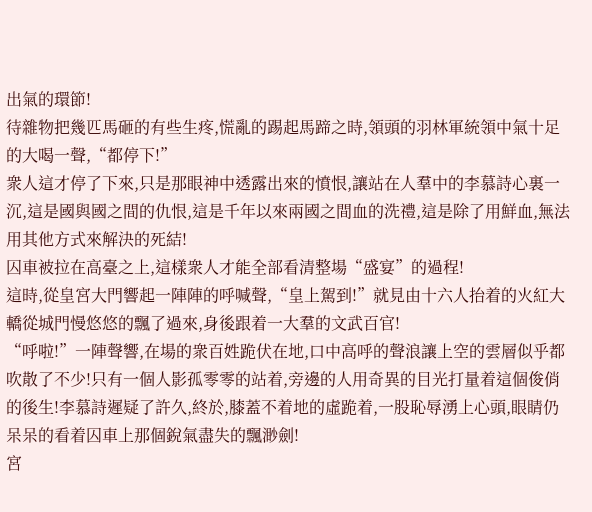出氣的環節!
待雜物把幾匹馬砸的有些生疼,慌亂的踢起馬蹄之時,領頭的羽林軍統領中氣十足的大喝一聲,“都停下!”
衆人這才停了下來,只是那眼神中透露出來的憤恨,讓站在人羣中的李慕詩心裏一沉,這是國與國之間的仇恨,這是千年以來兩國之間血的洗禮,這是除了用鮮血,無法用其他方式來解決的死結!
囚車被拉在高臺之上,這樣衆人才能全部看清整場“盛宴”的過程!
這時,從皇宮大門響起一陣陣的呼喊聲,“皇上駕到!”就見由十六人抬着的火紅大轎從城門慢悠悠的飄了過來,身後跟着一大羣的文武百官!
“呼啦!”一陣聲響,在場的衆百姓跪伏在地,口中高呼的聲浪讓上空的雲層似乎都吹散了不少!只有一個人影孤零零的站着,旁邊的人用奇異的目光打量着這個俊俏的後生!李慕詩遲疑了許久,終於,膝蓋不着地的虛跪着,一股恥辱湧上心頭,眼睛仍呆呆的看着囚車上那個銳氣盡失的飄渺劍!
宮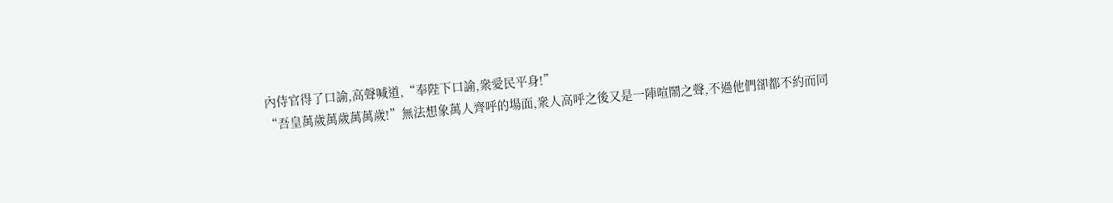內侍官得了口諭,高聲喊道,“奉陛下口諭,衆愛民平身!”
“吾皇萬歲萬歲萬萬歲!”無法想象萬人齊呼的場面,衆人高呼之後又是一陣喧鬧之聲,不過他們卻都不約而同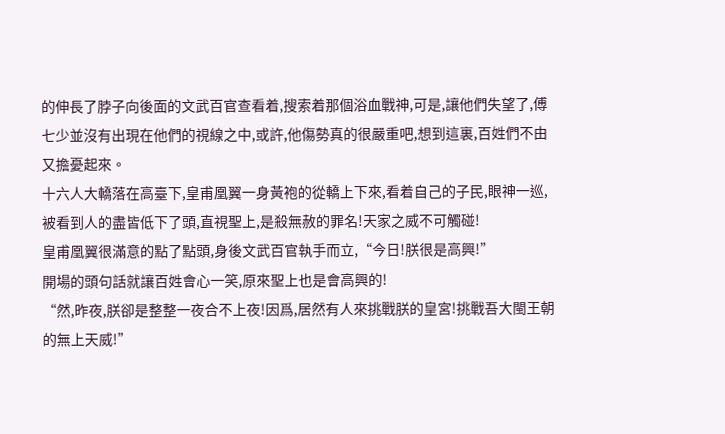的伸長了脖子向後面的文武百官查看着,搜索着那個浴血戰神,可是,讓他們失望了,傅七少並沒有出現在他們的視線之中,或許,他傷勢真的很嚴重吧,想到這裏,百姓們不由又擔憂起來。
十六人大轎落在高臺下,皇甫凰翼一身黃袍的從轎上下來,看着自己的子民,眼神一巡,被看到人的盡皆低下了頭,直視聖上,是殺無赦的罪名!天家之威不可觸碰!
皇甫凰翼很滿意的點了點頭,身後文武百官執手而立,“今日!朕很是高興!”
開場的頭句話就讓百姓會心一笑,原來聖上也是會高興的!
“然,昨夜,朕卻是整整一夜合不上夜!因爲,居然有人來挑戰朕的皇宮!挑戰吾大閩王朝的無上天威!”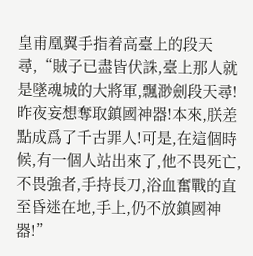皇甫凰翼手指着高臺上的段天尋,“賊子已盡皆伏誅,臺上那人就是墜魂城的大將軍,飄渺劍段天尋!昨夜妄想奪取鎮國神器!本來,朕差點成爲了千古罪人!可是,在這個時候,有一個人站出來了,他不畏死亡,不畏強者,手持長刀,浴血奮戰的直至昏迷在地,手上,仍不放鎮國神器!”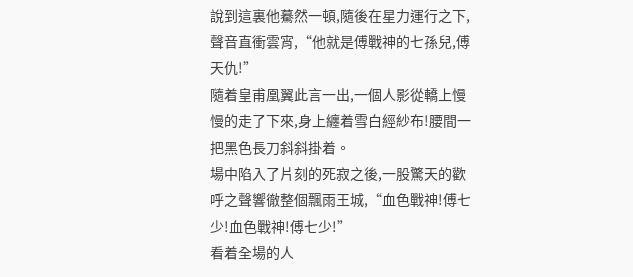說到這裏他驀然一頓,隨後在星力運行之下,聲音直衝雲宵,“他就是傅戰神的七孫兒,傅天仇!”
隨着皇甫凰翼此言一出,一個人影從轎上慢慢的走了下來,身上纏着雪白經紗布!腰間一把黑色長刀斜斜掛着。
場中陷入了片刻的死寂之後,一股驚天的歡呼之聲響徹整個飄雨王城,“血色戰神!傅七少!血色戰神!傅七少!”
看着全場的人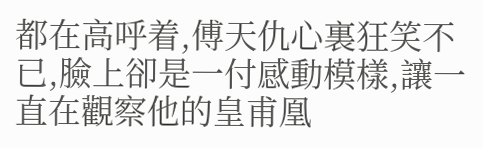都在高呼着,傅天仇心裏狂笑不已,臉上卻是一付感動模樣,讓一直在觀察他的皇甫凰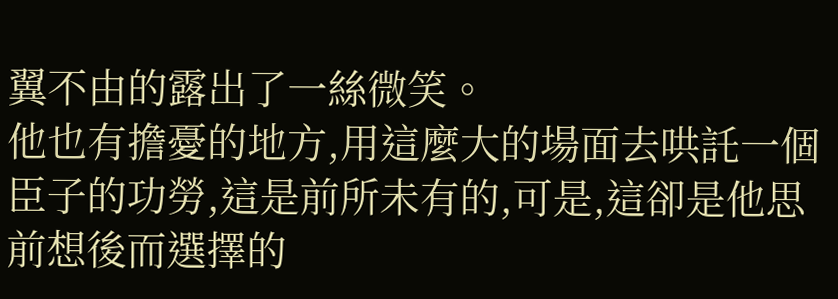翼不由的露出了一絲微笑。
他也有擔憂的地方,用這麼大的場面去哄託一個臣子的功勞,這是前所未有的,可是,這卻是他思前想後而選擇的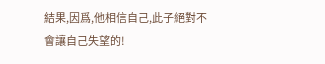結果,因爲,他相信自己,此子絕對不會讓自己失望的!